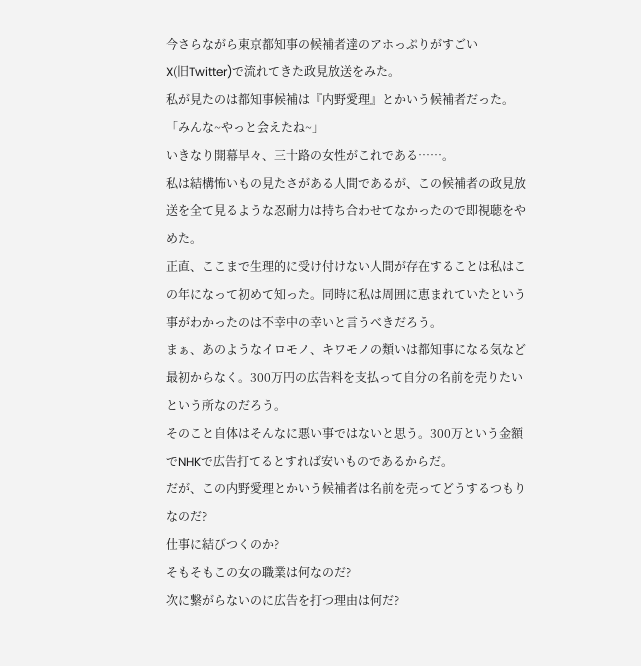今さらながら東京都知事の候補者達のアホっぷりがすごい
X(旧Twitter)で流れてきた政見放送をみた。
私が見たのは都知事候補は『内野愛理』とかいう候補者だった。
「みんな~やっと会えたね~」
いきなり開幕早々、三十路の女性がこれである……。
私は結構怖いもの見たさがある人間であるが、この候補者の政見放送を全て見るような忍耐力は持ち合わせてなかったので即視聴をやめた。
正直、ここまで生理的に受け付けない人間が存在することは私はこの年になって初めて知った。同時に私は周囲に恵まれていたという事がわかったのは不幸中の幸いと言うべきだろう。
まぁ、あのようなイロモノ、キワモノの類いは都知事になる気など最初からなく。300万円の広告料を支払って自分の名前を売りたいという所なのだろう。
そのこと自体はそんなに悪い事ではないと思う。300万という金額でNHKで広告打てるとすれば安いものであるからだ。
だが、この内野愛理とかいう候補者は名前を売ってどうするつもりなのだ?
仕事に結びつくのか?
そもそもこの女の職業は何なのだ?
次に繋がらないのに広告を打つ理由は何だ?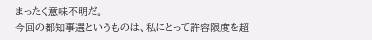まったく意味不明だ。
今回の都知事選というものは、私にとって許容限度を超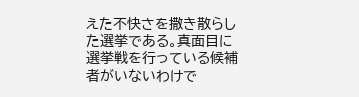えた不快さを撒き散らした選挙である。真面目に選挙戦を行っている候補者がいないわけで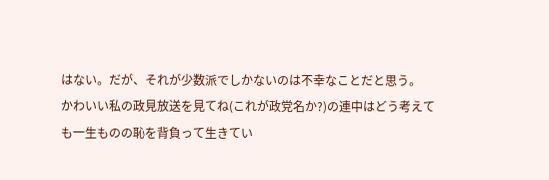はない。だが、それが少数派でしかないのは不幸なことだと思う。
かわいい私の政見放送を見てね(これが政党名か?)の連中はどう考えても一生ものの恥を背負って生きてい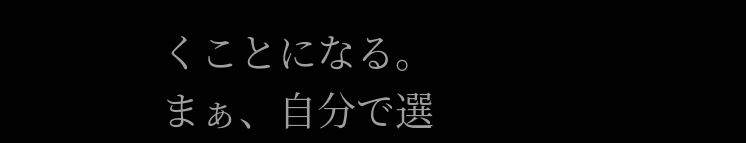くことになる。
まぁ、自分で選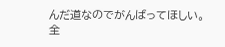んだ道なのでがんばってほしい。
全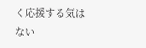く応援する気はない